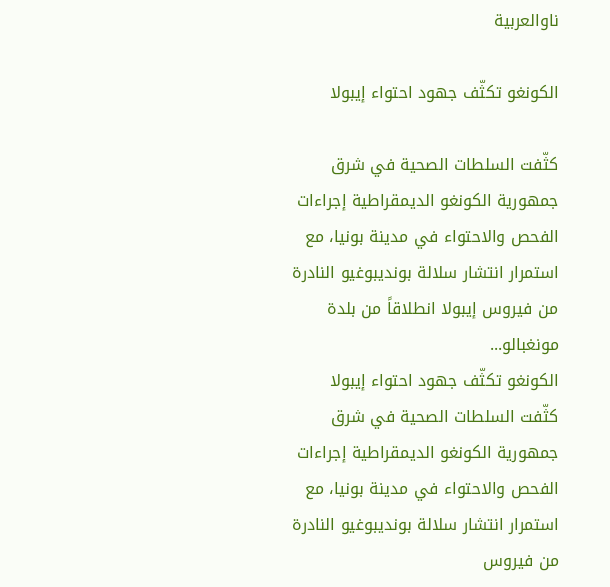ناوالعربية

الكونغو تكثّف جهود احتواء إيبولا

كثّفت السلطات الصحية في شرق جمهورية الكونغو الديمقراطية إجراءات الفحص والاحتواء في مدينة بونيا، مع استمرار انتشار سلالة بونديبوغيو النادرة من فيروس إيبولا انطلاقاً من بلدة مونغبالو...
الكونغو تكثّف جهود احتواء إيبولا
كثّفت السلطات الصحية في شرق جمهورية الكونغو الديمقراطية إجراءات الفحص والاحتواء في مدينة بونيا، مع استمرار انتشار سلالة بونديبوغيو النادرة من فيروس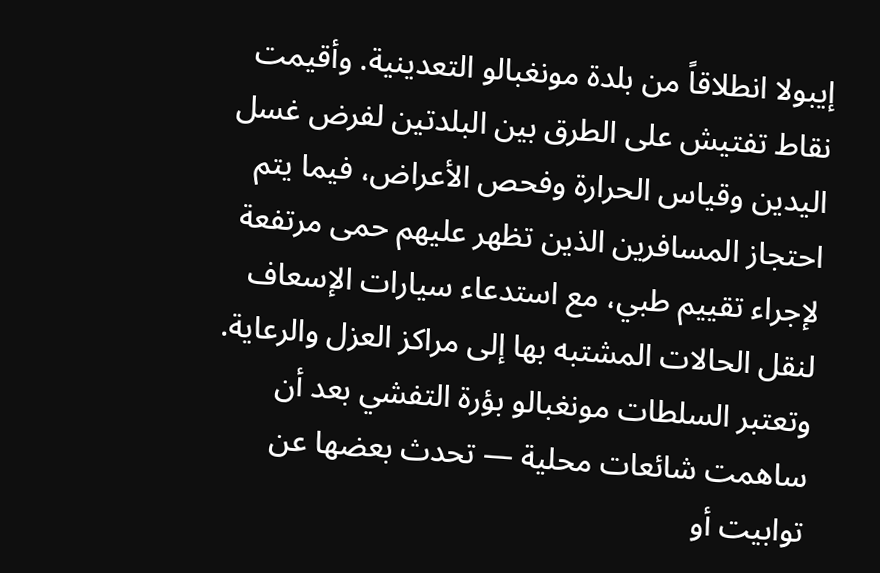إيبولا انطلاقاً من بلدة مونغبالو التعدينية. وأقيمت نقاط تفتيش على الطرق بين البلدتين لفرض غسل اليدين وقياس الحرارة وفحص الأعراض، فيما يتم احتجاز المسافرين الذين تظهر عليهم حمى مرتفعة لإجراء تقييم طبي، مع استدعاء سيارات الإسعاف لنقل الحالات المشتبه بها إلى مراكز العزل والرعاية. وتعتبر السلطات مونغبالو بؤرة التفشي بعد أن ساهمت شائعات محلية — تحدث بعضها عن توابيت أو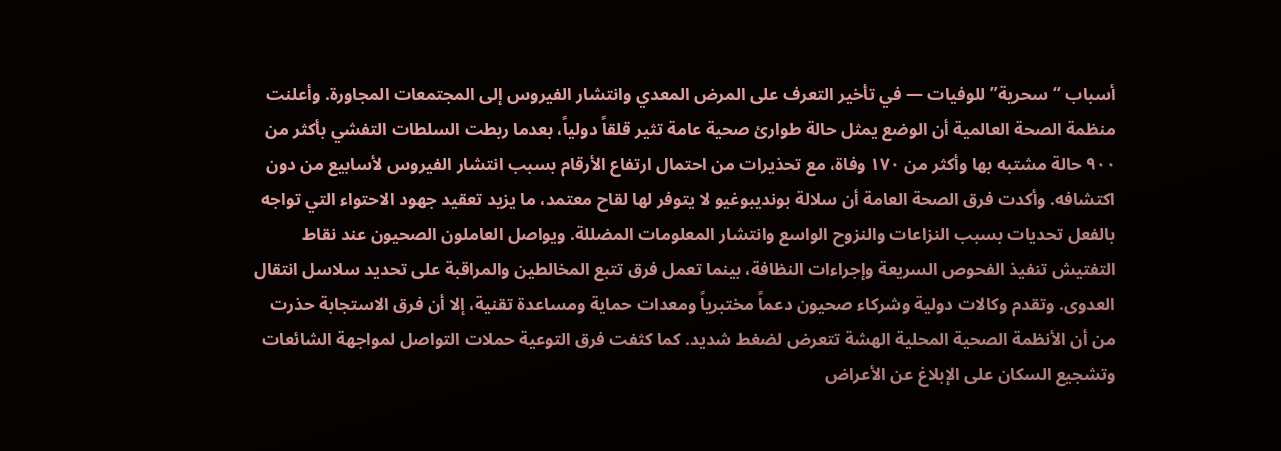أسباب “سحرية” للوفيات — في تأخير التعرف على المرض المعدي وانتشار الفيروس إلى المجتمعات المجاورة. وأعلنت منظمة الصحة العالمية أن الوضع يمثل حالة طوارئ صحية عامة تثير قلقاً دولياً، بعدما ربطت السلطات التفشي بأكثر من ٩٠٠ حالة مشتبه بها وأكثر من ١٧٠ وفاة، مع تحذيرات من احتمال ارتفاع الأرقام بسبب انتشار الفيروس لأسابيع من دون اكتشافه. وأكدت فرق الصحة العامة أن سلالة بونديبوغيو لا يتوفر لها لقاح معتمد، ما يزيد تعقيد جهود الاحتواء التي تواجه بالفعل تحديات بسبب النزاعات والنزوح الواسع وانتشار المعلومات المضللة. ويواصل العاملون الصحيون عند نقاط التفتيش تنفيذ الفحوص السريعة وإجراءات النظافة، بينما تعمل فرق تتبع المخالطين والمراقبة على تحديد سلاسل انتقال العدوى. وتقدم وكالات دولية وشركاء صحيون دعماً مختبرياً ومعدات حماية ومساعدة تقنية، إلا أن فرق الاستجابة حذرت من أن الأنظمة الصحية المحلية الهشة تتعرض لضغط شديد. كما كثفت فرق التوعية حملات التواصل لمواجهة الشائعات وتشجيع السكان على الإبلاغ عن الأعراض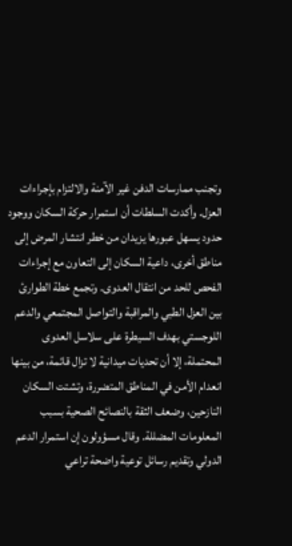وتجنب ممارسات الدفن غير الآمنة والالتزام بإجراءات العزل. وأكدت السلطات أن استمرار حركة السكان ووجود حدود يسهل عبورها يزيدان من خطر انتشار المرض إلى مناطق أخرى، داعية السكان إلى التعاون مع إجراءات الفحص للحد من انتقال العدوى. وتجمع خطة الطوارئ بين العزل الطبي والمراقبة والتواصل المجتمعي والدعم اللوجستي بهدف السيطرة على سلاسل العدوى المحتملة، إلا أن تحديات ميدانية لا تزال قائمة، من بينها انعدام الأمن في المناطق المتضررة، وتشتت السكان النازحين، وضعف الثقة بالنصائح الصحية بسبب المعلومات المضللة. وقال مسؤولون إن استمرار الدعم الدولي وتقديم رسائل توعية واضحة تراعي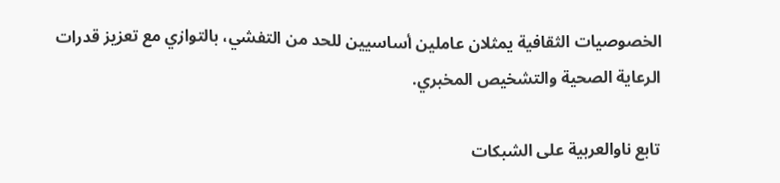الخصوصيات الثقافية يمثلان عاملين أساسيين للحد من التفشي، بالتوازي مع تعزيز قدرات الرعاية الصحية والتشخيص المخبري.

تابع ناوالعربية على الشبكات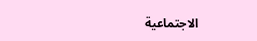الاجتماعية